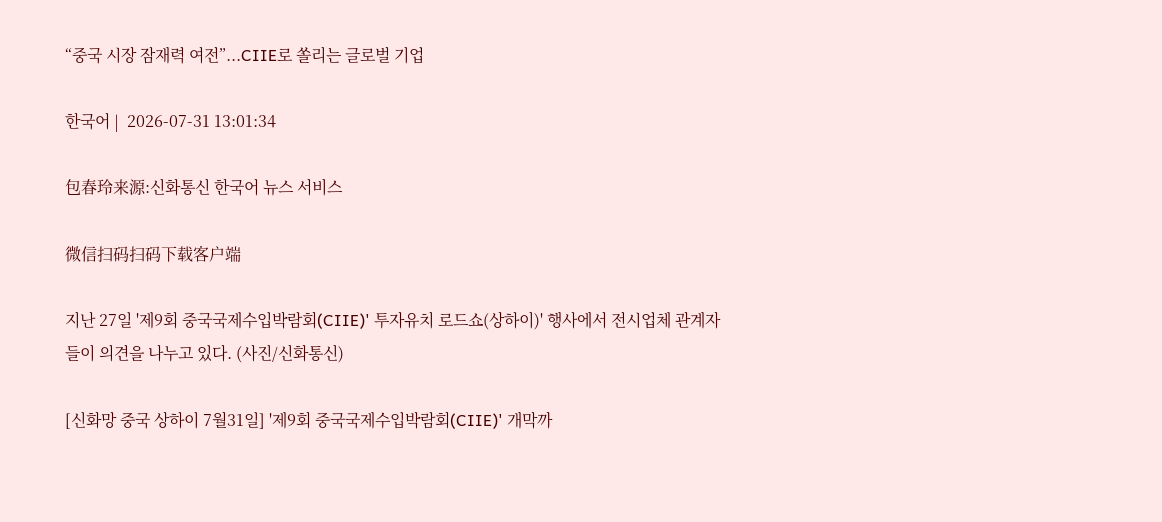“중국 시장 잠재력 여전”...CIIE로 쏠리는 글로벌 기업

한국어 |  2026-07-31 13:01:34

包春玲来源:신화통신 한국어 뉴스 서비스

微信扫码扫码下载客户端

지난 27일 '제9회 중국국제수입박람회(CIIE)' 투자유치 로드쇼(상하이)' 행사에서 전시업체 관계자들이 의견을 나누고 있다. (사진/신화통신)

[신화망 중국 상하이 7월31일] '제9회 중국국제수입박람회(CIIE)' 개막까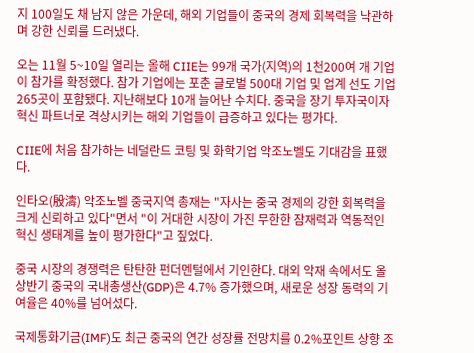지 100일도 채 남지 않은 가운데, 해외 기업들이 중국의 경제 회복력을 낙관하며 강한 신뢰를 드러냈다.

오는 11월 5~10일 열리는 올해 CIIE는 99개 국가(지역)의 1천200여 개 기업이 참가를 확정했다. 참가 기업에는 포춘 글로벌 500대 기업 및 업계 선도 기업 265곳이 포함됐다. 지난해보다 10개 늘어난 수치다. 중국을 장기 투자국이자 혁신 파트너로 격상시키는 해외 기업들이 급증하고 있다는 평가다.

CIIE에 처음 참가하는 네덜란드 코팅 및 화학기업 악조노벨도 기대감을 표했다.

인타오(殷濤) 악조노벨 중국지역 총재는 "자사는 중국 경제의 강한 회복력을 크게 신뢰하고 있다"면서 "이 거대한 시장이 가진 무한한 잠재력과 역동적인 혁신 생태계를 높이 평가한다"고 짚었다.

중국 시장의 경쟁력은 탄탄한 펀더멘털에서 기인한다. 대외 악재 속에서도 올 상반기 중국의 국내총생산(GDP)은 4.7% 증가했으며, 새로운 성장 동력의 기여율은 40%를 넘어섰다.

국제통화기금(IMF)도 최근 중국의 연간 성장률 전망치를 0.2%포인트 상향 조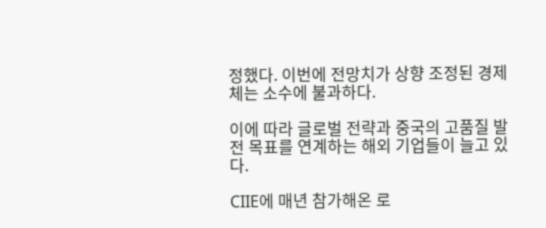정했다. 이번에 전망치가 상향 조정된 경제체는 소수에 불과하다.

이에 따라 글로벌 전략과 중국의 고품질 발전 목표를 연계하는 해외 기업들이 늘고 있다.

CIIE에 매년 참가해온 로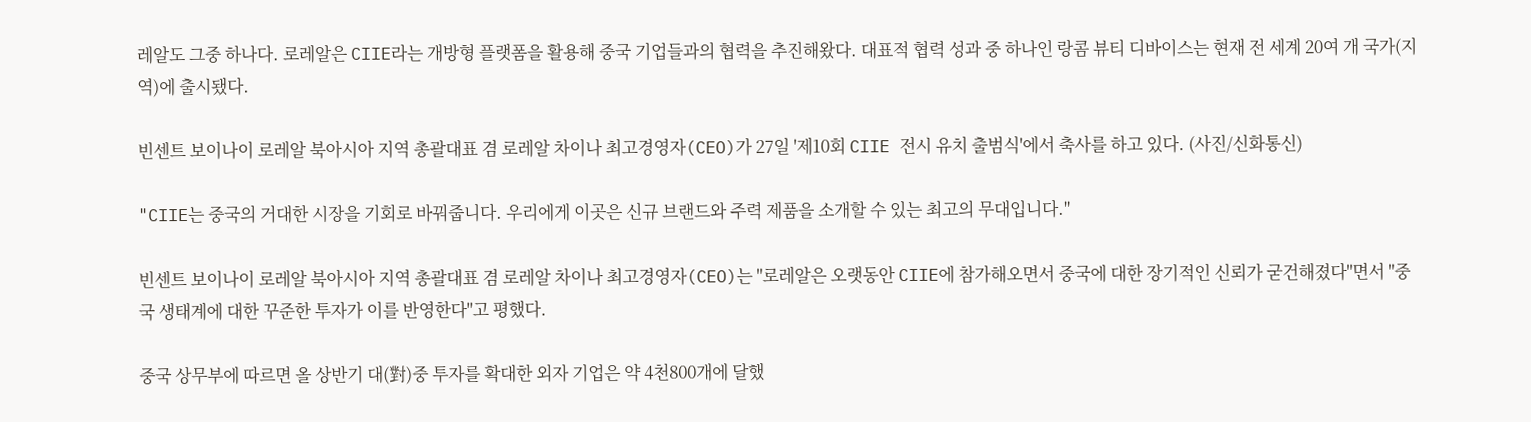레알도 그중 하나다. 로레알은 CIIE라는 개방형 플랫폼을 활용해 중국 기업들과의 협력을 추진해왔다. 대표적 협력 성과 중 하나인 랑콤 뷰티 디바이스는 현재 전 세계 20여 개 국가(지역)에 출시됐다.

빈센트 보이나이 로레알 북아시아 지역 총괄대표 겸 로레알 차이나 최고경영자(CEO)가 27일 '제10회 CIIE 전시 유치 출범식'에서 축사를 하고 있다. (사진/신화통신)

"CIIE는 중국의 거대한 시장을 기회로 바꿔줍니다. 우리에게 이곳은 신규 브랜드와 주력 제품을 소개할 수 있는 최고의 무대입니다."

빈센트 보이나이 로레알 북아시아 지역 총괄대표 겸 로레알 차이나 최고경영자(CEO)는 "로레알은 오랫동안 CIIE에 참가해오면서 중국에 대한 장기적인 신뢰가 굳건해졌다"면서 "중국 생태계에 대한 꾸준한 투자가 이를 반영한다"고 평했다.

중국 상무부에 따르면 올 상반기 대(對)중 투자를 확대한 외자 기업은 약 4천800개에 달했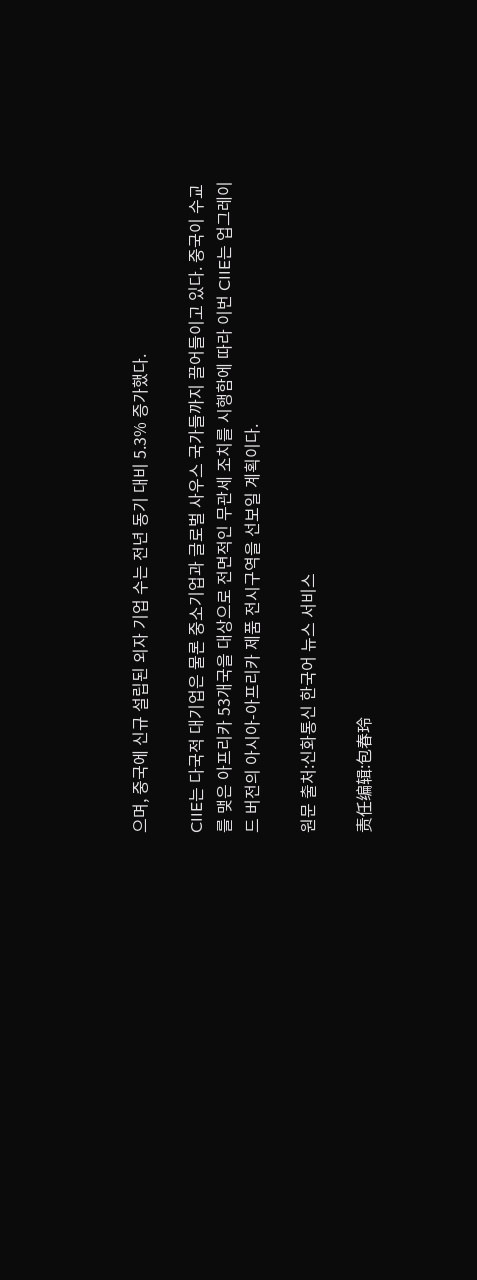으며, 중국에 신규 설립된 외자 기업 수는 전년 동기 대비 5.3% 증가했다.

CIIE는 다국적 대기업은 물론 중소기업과 글로벌 사우스 국가들까지 끌어들이고 있다. 중국이 수교를 맺은 아프리카 53개국을 대상으로 전면적인 무관세 조치를 시행함에 따라 이번 CIIE는 업그레이드 버전의 아시아-아프리카 제품 전시구역을 선보일 계획이다.

원문 출처:신화통신 한국어 뉴스 서비스

责任编辑:包春玲